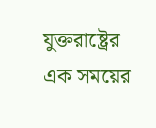যুক্তরাষ্ট্রের এক সময়ের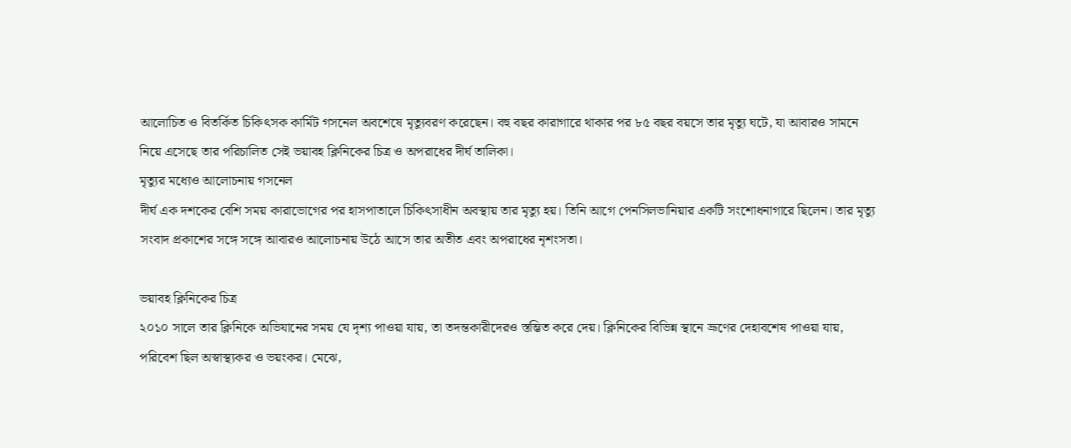আলোচিত ও বিতর্কিত চিকিৎসক কার্মিট গসনেল অবশেষে মৃত্যুবরণ করেছেন। বহু বছর কারাগারে থাকার পর ৮৫ বছর বয়সে তার মৃত্যু ঘটে, যা আবারও সামনে নিয়ে এসেছে তার পরিচালিত সেই ভয়াবহ ক্লিনিকের চিত্র ও অপরাধের দীর্ঘ তালিকা।
মৃত্যুর মধ্যেও আলোচনায় গসনেল
দীর্ঘ এক দশকের বেশি সময় কারাভোগের পর হাসপাতালে চিকিৎসাধীন অবস্থায় তার মৃত্যু হয়। তিনি আগে পেনসিলভানিয়ার একটি সংশোধনাগারে ছিলেন। তার মৃত্যু সংবাদ প্রকাশের সঙ্গে সঙ্গে আবারও আলোচনায় উঠে আসে তার অতীত এবং অপরাধের নৃশংসতা।

ভয়াবহ ক্লিনিকের চিত্র
২০১০ সালে তার ক্লিনিকে অভিযানের সময় যে দৃশ্য পাওয়া যায়, তা তদন্তকারীদেরও স্তম্ভিত করে দেয়। ক্লিনিকের বিভিন্ন স্থানে ভ্রূণের দেহাবশেষ পাওয়া যায়, পরিবেশ ছিল অস্বাস্থ্যকর ও ভয়ংকর। মেঝে,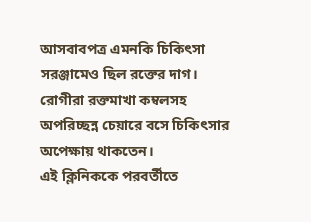আসবাবপত্র এমনকি চিকিৎসা সরঞ্জামেও ছিল রক্তের দাগ। রোগীরা রক্তমাখা কম্বলসহ অপরিচ্ছন্ন চেয়ারে বসে চিকিৎসার অপেক্ষায় থাকতেন।
এই ক্লিনিককে পরবর্তীতে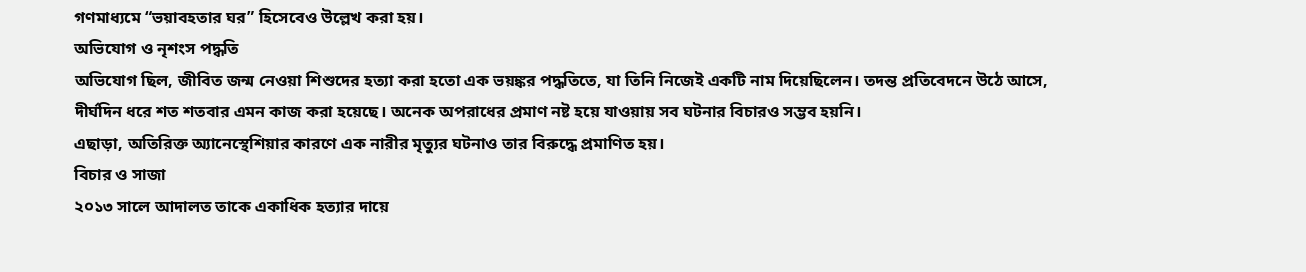গণমাধ্যমে “ভয়াবহতার ঘর” হিসেবেও উল্লেখ করা হয়।
অভিযোগ ও নৃশংস পদ্ধতি
অভিযোগ ছিল, জীবিত জন্ম নেওয়া শিশুদের হত্যা করা হতো এক ভয়ঙ্কর পদ্ধতিতে, যা তিনি নিজেই একটি নাম দিয়েছিলেন। তদন্ত প্রতিবেদনে উঠে আসে, দীর্ঘদিন ধরে শত শতবার এমন কাজ করা হয়েছে। অনেক অপরাধের প্রমাণ নষ্ট হয়ে যাওয়ায় সব ঘটনার বিচারও সম্ভব হয়নি।
এছাড়া, অতিরিক্ত অ্যানেস্থেশিয়ার কারণে এক নারীর মৃত্যুর ঘটনাও তার বিরুদ্ধে প্রমাণিত হয়।
বিচার ও সাজা
২০১৩ সালে আদালত তাকে একাধিক হত্যার দায়ে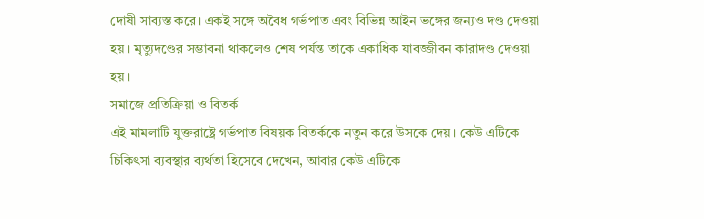দোষী সাব্যস্ত করে। একই সঙ্গে অবৈধ গর্ভপাত এবং বিভিন্ন আইন ভঙ্গের জন্যও দণ্ড দেওয়া হয়। মৃত্যুদণ্ডের সম্ভাবনা থাকলেও শেষ পর্যন্ত তাকে একাধিক যাবজ্জীবন কারাদণ্ড দেওয়া হয়।
সমাজে প্রতিক্রিয়া ও বিতর্ক
এই মামলাটি যুক্তরাষ্ট্রে গর্ভপাত বিষয়ক বিতর্ককে নতুন করে উসকে দেয়। কেউ এটিকে চিকিৎসা ব্যবস্থার ব্যর্থতা হিসেবে দেখেন, আবার কেউ এটিকে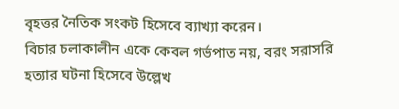বৃহত্তর নৈতিক সংকট হিসেবে ব্যাখ্যা করেন।
বিচার চলাকালীন একে কেবল গর্ভপাত নয়, বরং সরাসরি হত্যার ঘটনা হিসেবে উল্লেখ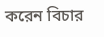করেন বিচার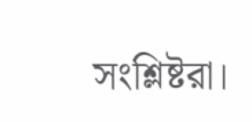সংশ্লিষ্টরা।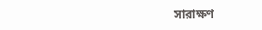সারাক্ষণ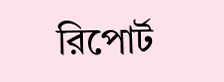রিপোর্ট